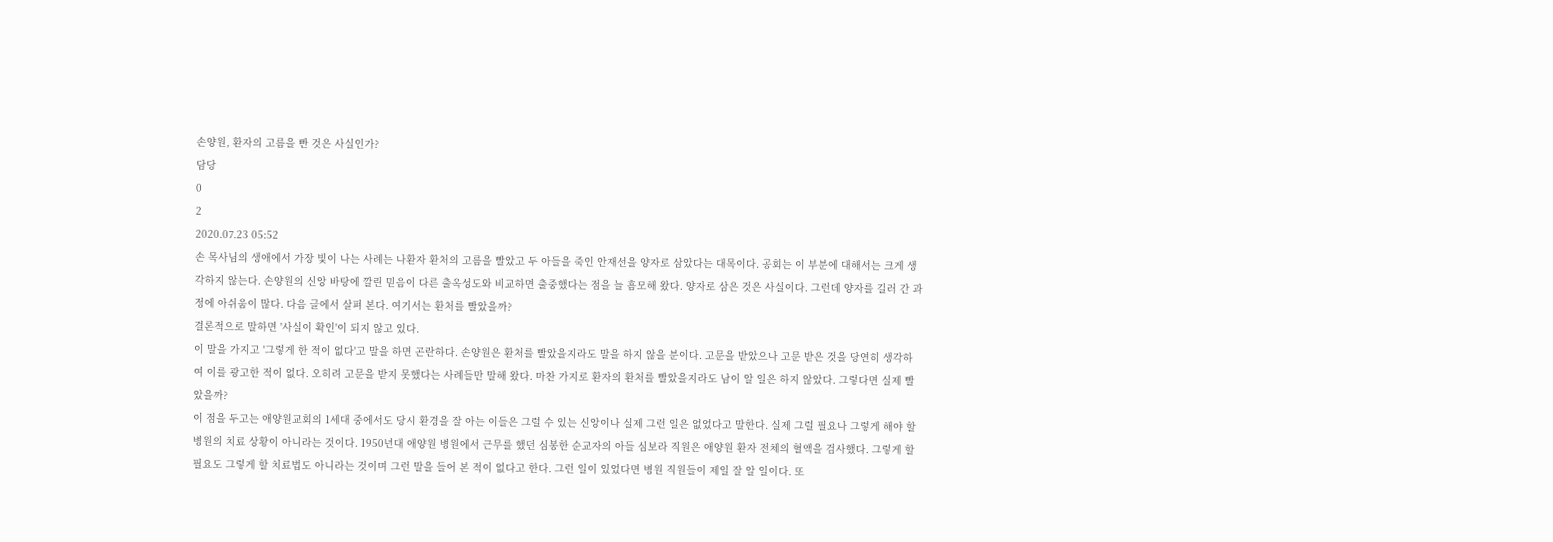손양원, 환자의 고름을 빤 것은 사실인가?
담당
0
2
2020.07.23 05:52
손 목사님의 생애에서 가장 빛이 나는 사례는 나환자 환처의 고름을 빨았고 두 아들을 죽인 안재선을 양자로 삼았다는 대목이다. 공회는 이 부분에 대해서는 크게 생각하지 않는다. 손양원의 신앙 바탕에 깔린 믿음이 다른 출옥성도와 비교하면 출중했다는 점을 늘 흠모해 왔다. 양자로 삼은 것은 사실이다. 그런데 양자를 길러 간 과정에 아쉬움이 많다. 다음 글에서 살펴 본다. 여기서는 환처를 빨았을까?
결론적으로 말하면 '사실이 확인'이 되지 않고 있다.
이 말을 가지고 '그렇게 한 적이 없다'고 말을 하면 곤란하다. 손양원은 환처를 빨았을지라도 말을 하지 않을 분이다. 고문을 받았으나 고문 받은 것을 당연히 생각하여 이를 광고한 적이 없다. 오히려 고문을 받지 못했다는 사례들만 말해 왔다. 마찬 가지로 환자의 환처를 빨았을지라도 남이 알 일은 하지 않았다. 그렇다면 실제 빨았을까?
이 점을 두고는 애양원교회의 1세대 중에서도 당시 환경을 잘 아는 이들은 그럴 수 있는 신앙이나 실제 그런 일은 없었다고 말한다. 실제 그럴 필요나 그렇게 해야 할 병원의 치료 상황이 아니라는 것이다. 1950년대 애양원 병원에서 근무를 했던 심봉한 순교자의 아들 심보라 직원은 애양원 환자 전체의 혈액을 검사했다. 그렇게 할 필요도 그렇게 할 치료법도 아니라는 것이며 그런 말을 들어 본 적이 없다고 한다. 그런 일이 있었다면 병원 직원들이 제일 잘 알 일이다. 또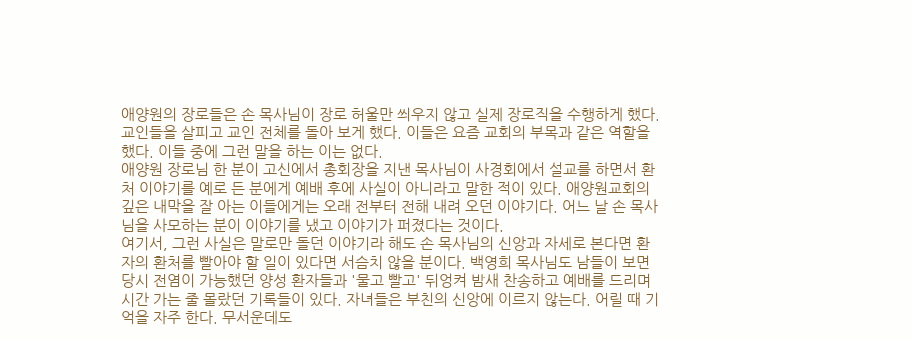애양원의 장로들은 손 목사님이 장로 허울만 씌우지 않고 실제 장로직을 수행하게 했다. 교인들을 살피고 교인 전체를 돌아 보게 했다. 이들은 요즘 교회의 부목과 같은 역할을 했다. 이들 중에 그런 말을 하는 이는 없다.
애양원 장로님 한 분이 고신에서 총회장을 지낸 목사님이 사경회에서 설교를 하면서 환처 이야기를 예로 든 분에게 예배 후에 사실이 아니라고 말한 적이 있다. 애양원교회의 깊은 내막을 잘 아는 이들에게는 오래 전부터 전해 내려 오던 이야기다. 어느 날 손 목사님을 사모하는 분이 이야기를 냈고 이야기가 퍼졌다는 것이다.
여기서, 그런 사실은 말로만 돌던 이야기라 해도 손 목사님의 신앙과 자세로 본다면 환자의 환처를 빨아야 할 일이 있다면 서슴치 않을 분이다. 백영희 목사님도 남들이 보면 당시 전염이 가능했던 양성 환자들과 '물고 빨고' 뒤엉켜 밤새 찬송하고 예배를 드리며 시간 가는 줄 몰랐던 기록들이 있다. 자녀들은 부친의 신앙에 이르지 않는다. 어릴 때 기억을 자주 한다. 무서운데도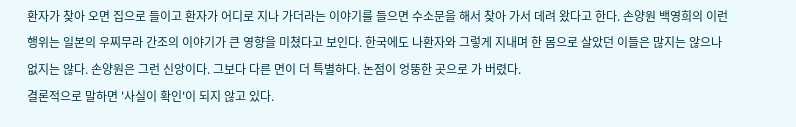환자가 찾아 오면 집으로 들이고 환자가 어디로 지나 가더라는 이야기를 들으면 수소문을 해서 찾아 가서 데려 왔다고 한다. 손양원 백영희의 이런 행위는 일본의 우찌무라 간조의 이야기가 큰 영향을 미쳤다고 보인다. 한국에도 나환자와 그렇게 지내며 한 몸으로 살았던 이들은 많지는 않으나 없지는 않다. 손양원은 그런 신앙이다. 그보다 다른 면이 더 특별하다. 논점이 엉뚱한 곳으로 가 버렸다.
결론적으로 말하면 '사실이 확인'이 되지 않고 있다.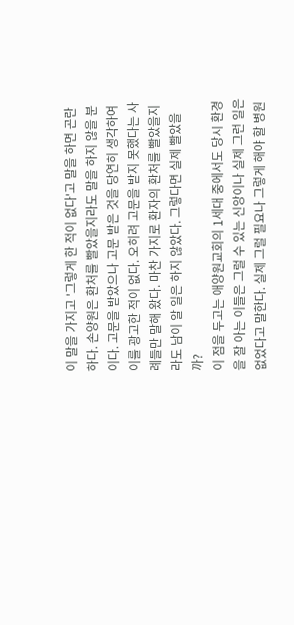이 말을 가지고 '그렇게 한 적이 없다'고 말을 하면 곤란하다. 손양원은 환처를 빨았을지라도 말을 하지 않을 분이다. 고문을 받았으나 고문 받은 것을 당연히 생각하여 이를 광고한 적이 없다. 오히려 고문을 받지 못했다는 사례들만 말해 왔다. 마찬 가지로 환자의 환처를 빨았을지라도 남이 알 일은 하지 않았다. 그렇다면 실제 빨았을까?
이 점을 두고는 애양원교회의 1세대 중에서도 당시 환경을 잘 아는 이들은 그럴 수 있는 신앙이나 실제 그런 일은 없었다고 말한다. 실제 그럴 필요나 그렇게 해야 할 병원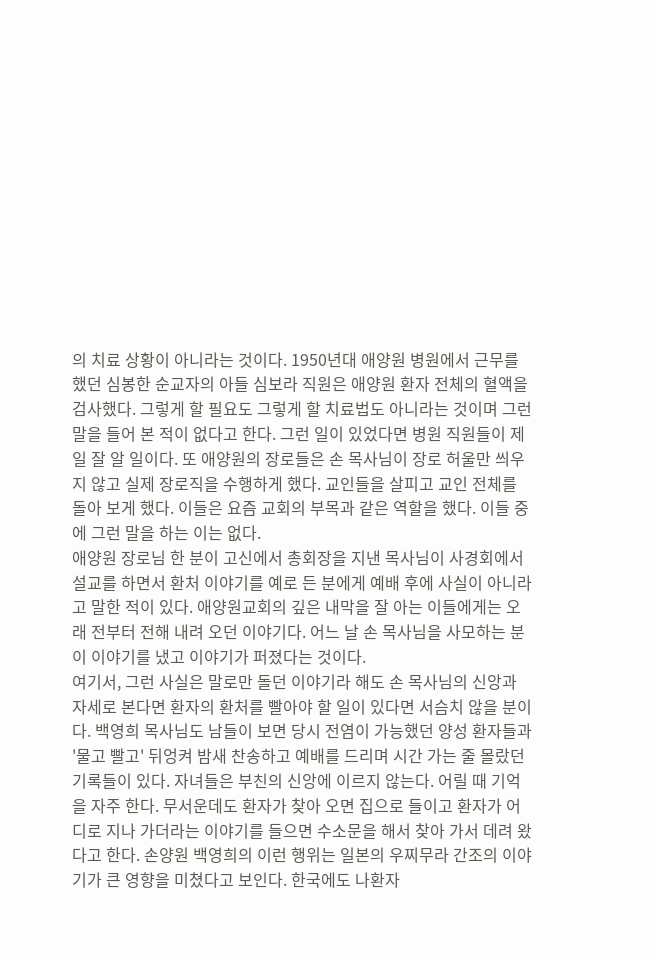의 치료 상황이 아니라는 것이다. 1950년대 애양원 병원에서 근무를 했던 심봉한 순교자의 아들 심보라 직원은 애양원 환자 전체의 혈액을 검사했다. 그렇게 할 필요도 그렇게 할 치료법도 아니라는 것이며 그런 말을 들어 본 적이 없다고 한다. 그런 일이 있었다면 병원 직원들이 제일 잘 알 일이다. 또 애양원의 장로들은 손 목사님이 장로 허울만 씌우지 않고 실제 장로직을 수행하게 했다. 교인들을 살피고 교인 전체를 돌아 보게 했다. 이들은 요즘 교회의 부목과 같은 역할을 했다. 이들 중에 그런 말을 하는 이는 없다.
애양원 장로님 한 분이 고신에서 총회장을 지낸 목사님이 사경회에서 설교를 하면서 환처 이야기를 예로 든 분에게 예배 후에 사실이 아니라고 말한 적이 있다. 애양원교회의 깊은 내막을 잘 아는 이들에게는 오래 전부터 전해 내려 오던 이야기다. 어느 날 손 목사님을 사모하는 분이 이야기를 냈고 이야기가 퍼졌다는 것이다.
여기서, 그런 사실은 말로만 돌던 이야기라 해도 손 목사님의 신앙과 자세로 본다면 환자의 환처를 빨아야 할 일이 있다면 서슴치 않을 분이다. 백영희 목사님도 남들이 보면 당시 전염이 가능했던 양성 환자들과 '물고 빨고' 뒤엉켜 밤새 찬송하고 예배를 드리며 시간 가는 줄 몰랐던 기록들이 있다. 자녀들은 부친의 신앙에 이르지 않는다. 어릴 때 기억을 자주 한다. 무서운데도 환자가 찾아 오면 집으로 들이고 환자가 어디로 지나 가더라는 이야기를 들으면 수소문을 해서 찾아 가서 데려 왔다고 한다. 손양원 백영희의 이런 행위는 일본의 우찌무라 간조의 이야기가 큰 영향을 미쳤다고 보인다. 한국에도 나환자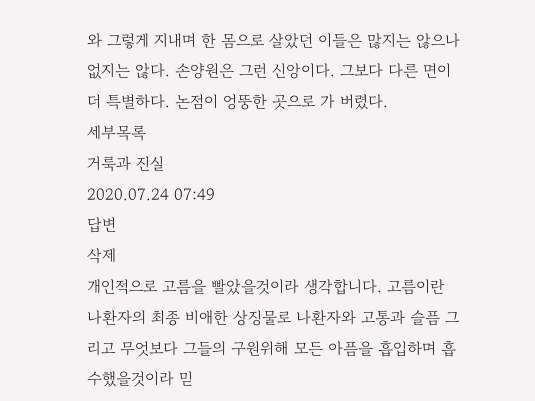와 그렇게 지내며 한 몸으로 살았던 이들은 많지는 않으나 없지는 않다. 손양원은 그런 신앙이다. 그보다 다른 면이 더 특별하다. 논점이 엉뚱한 곳으로 가 버렸다.
세부목록
거룩과 진실
2020.07.24 07:49
답변
삭제
개인적으로 고름을 빨았을것이라 생각합니다. 고름이란 나환자의 최종 비애한 상징물로 나환자와 고통과 슬픔 그리고 무엇보다 그들의 구원위해 모든 아픔을 흡입하며 흡수했을것이라 믿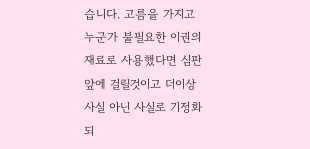습니다. 고름을 가지고 누군가 불필요한 이권의 재료로 사용했다면 심판앞에 걸릴것이고 더이상 사실 아닌 사실로 기정화되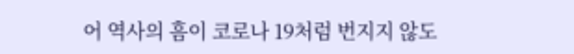어 역사의 흠이 코로나 19처럼 번지지 않도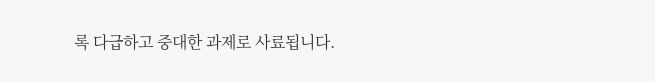록 다급하고 중대한 과제로 사료됩니다.